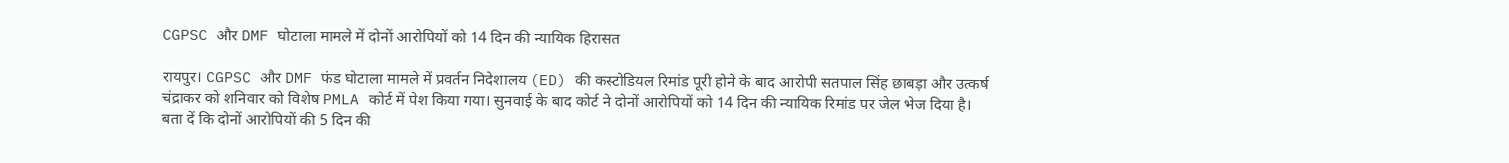CGPSC और DMF घोटाला मामले में दोनों आरोपियों को 14 दिन की न्यायिक हिरासत

रायपुर। CGPSC और DMF फंड घोटाला मामले में प्रवर्तन निदेशालय (ED) की कस्टोडियल रिमांड पूरी होने के बाद आरोपी सतपाल सिंह छाबड़ा और उत्कर्ष चंद्राकर को शनिवार को विशेष PMLA कोर्ट में पेश किया गया। सुनवाई के बाद कोर्ट ने दोनों आरोपियों को 14 दिन की न्यायिक रिमांड पर जेल भेज दिया है।
बता दें कि दोनों आरोपियों की 5 दिन की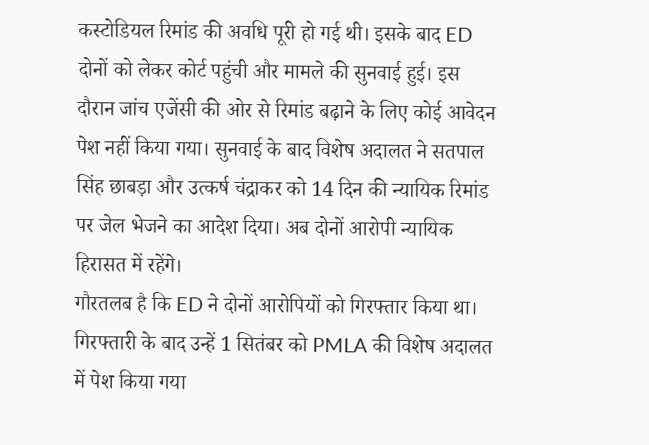कस्टोडियल रिमांड की अवधि पूरी हो गई थी। इसके बाद ED दोनों को लेकर कोर्ट पहुंची और मामले की सुनवाई हुई। इस दौरान जांच एजेंसी की ओर से रिमांड बढ़ाने के लिए कोई आवेदन पेश नहीं किया गया। सुनवाई के बाद विशेष अदालत ने सतपाल सिंह छाबड़ा और उत्कर्ष चंद्राकर को 14 दिन की न्यायिक रिमांड पर जेल भेजने का आदेश दिया। अब दोनों आरोपी न्यायिक हिरासत में रहेंगे।
गौरतलब है कि ED ने दोनों आरोपियों को गिरफ्तार किया था। गिरफ्तारी के बाद उन्हें 1 सितंबर को PMLA की विशेष अदालत में पेश किया गया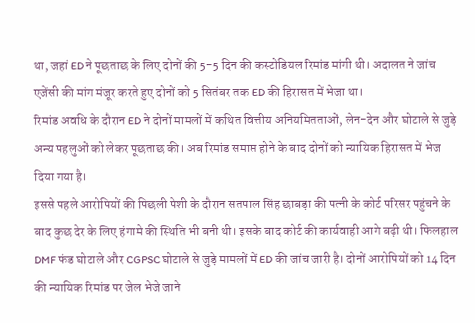था, जहां ED ने पूछताछ के लिए दोनों की 5-5 दिन की कस्टोडियल रिमांड मांगी थी। अदालत ने जांच एजेंसी की मांग मंजूर करते हुए दोनों को 5 सितंबर तक ED की हिरासत में भेजा था।
रिमांड अवधि के दौरान ED ने दोनों मामलों में कथित वित्तीय अनियमितताओं, लेन-देन और घोटाले से जुड़े अन्य पहलुओं को लेकर पूछताछ की। अब रिमांड समाप्त होने के बाद दोनों को न्यायिक हिरासत में भेज दिया गया है।
इससे पहले आरोपियों की पिछली पेशी के दौरान सतपाल सिंह छाबड़ा की पत्नी के कोर्ट परिसर पहुंचने के बाद कुछ देर के लिए हंगामे की स्थिति भी बनी थी। इसके बाद कोर्ट की कार्यवाही आगे बढ़ी थी। फिलहाल DMF फंड घोटाले और CGPSC घोटाले से जुड़े मामलों में ED की जांच जारी है। दोनों आरोपियों को 14 दिन की न्यायिक रिमांड पर जेल भेजे जाने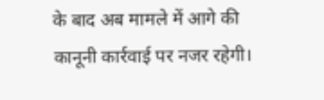के बाद अब मामले में आगे की कानूनी कार्रवाई पर नजर रहेगी।